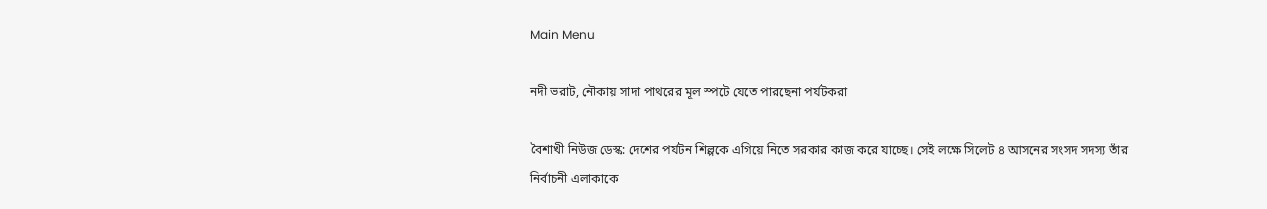Main Menu

নদী ভরাট, নৌকায় সাদা পাথরের মূল স্পটে যেতে পারছেনা পর্যটকরা

বৈশাখী নিউজ ডেস্ক: দেশের পর্যটন শিল্পকে এগিয়ে নিতে সরকার কাজ করে যাচ্ছে। সেই লক্ষে সিলেট ৪ আসনের সংসদ সদস্য তাঁর নির্বাচনী এলাকাকে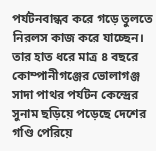পর্যটনবান্ধব করে গড়ে তুলতে নিরলস কাজ করে যাচ্ছেন। তার হাত ধরে মাত্র ৪ বছরে কোম্পানীগঞ্জের ভোলাগঞ্জ সাদা পাথর পর্যটন কেন্দ্রের সুনাম ছড়িয়ে পড়েছে দেশের গণ্ডি পেরিয়ে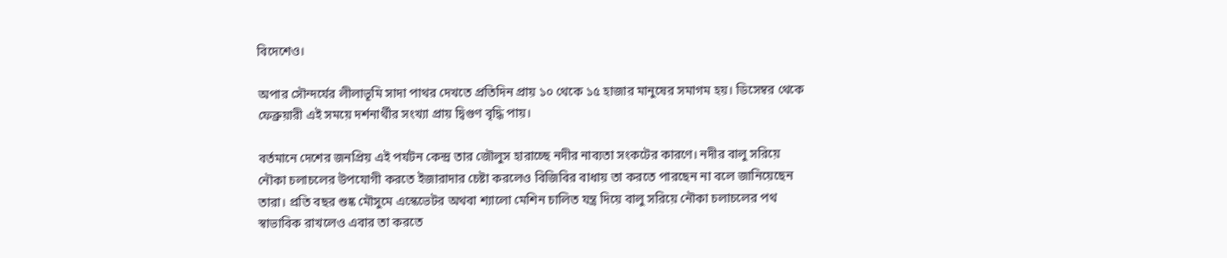বিদেশেও।

অপার সৌন্দর্যের লীলাভূমি সাদা পাথর দেখতে প্রতিদিন প্রায় ১০ থেকে ১৫ হাজার মানুষের সমাগম হয়। ডিসেম্বর থেকে ফেব্রুয়ারী এই সময়ে দর্শনার্থীর সংখ্যা প্রায় দ্বিগুণ বৃদ্ধি পায়।

বর্তমানে দেশের জনপ্রিয় এই পর্যটন কেন্দ্র তার জৌলুস হারাচ্ছে নদীর নাব্যতা সংকটের কারণে। নদীর বালু সরিয়ে নৌকা চলাচলের উপযোগী করতে ইজারাদার চেষ্টা করলেও বিজিবির বাধায় তা করতে পারছেন না বলে জানিয়েছেন তারা। প্রতি বছর শুষ্ক মৌসুমে এস্কেভেটর অথবা শ্যালো মেশিন চালিত যন্ত্র দিয়ে বালু সরিয়ে নৌকা চলাচলের পথ স্বাভাবিক রাখলেও এবার তা করতে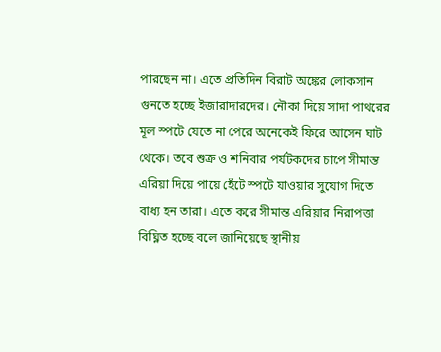পারছেন না। এতে প্রতিদিন বিরাট অঙ্কের লোকসান গুনতে হচ্ছে ইজারাদারদের। নৌকা দিয়ে সাদা পাথরের মূল স্পটে যেতে না পেরে অনেকেই ফিরে আসেন ঘাট থেকে। তবে শুক্র ও শনিবার পর্যটকদের চাপে সীমান্ত এরিয়া দিয়ে পায়ে হেঁটে স্পটে যাওয়ার সুযোগ দিতে বাধ্য হন তারা। এতে করে সীমান্ত এরিয়ার নিরাপত্তা বিঘ্নিত হচ্ছে বলে জানিয়েছে স্থানীয়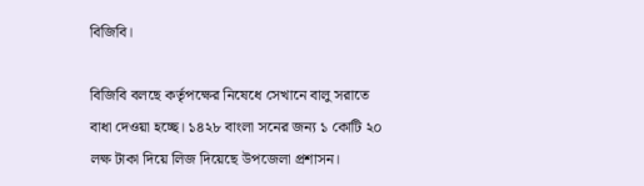বিজিবি।

বিজিবি বলছে কর্তৃপক্ষের নিষেধে সেখানে বালু সরাতে বাধা দেওয়া হচ্ছে। ১৪২৮ বাংলা সনের জন্য ১ কোটি ২০ লক্ষ টাকা দিয়ে লিজ দিয়েছে উপজেলা প্রশাসন।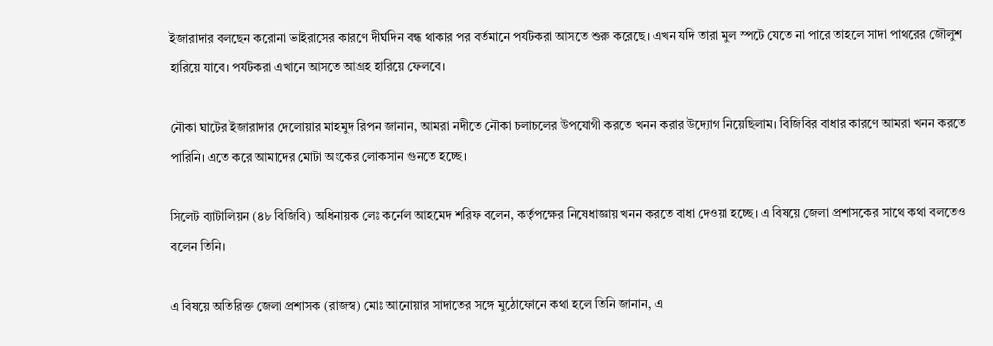ইজারাদার বলছেন করোনা ভাইরাসের কারণে দীর্ঘদিন বন্ধ থাকার পর বর্তমানে পর্যটকরা আসতে শুরু করেছে। এখন যদি তারা মুল স্পটে যেতে না পারে তাহলে সাদা পাথরের জৌলুশ হারিয়ে যাবে। পর্যটকরা এখানে আসতে আগ্রহ হারিয়ে ফেলবে।

নৌকা ঘাটের ইজারাদার দেলোয়ার মাহমুদ রিপন জানান, আমরা নদীতে নৌকা চলাচলের উপযোগী করতে খনন করার উদ্যোগ নিয়েছিলাম। বিজিবির বাধার কারণে আমরা খনন করতে পারিনি। এতে করে আমাদের মোটা অংকের লোকসান গুনতে হচ্ছে।

সিলেট ব্যাটালিয়ন (৪৮ বিজিবি) অধিনায়ক লেঃ কর্নেল আহমেদ শরিফ বলেন, কর্তৃপক্ষের নিষেধাজ্ঞায় খনন করতে বাধা দেওয়া হচ্ছে। এ বিষয়ে জেলা প্রশাসকের সাথে কথা বলতেও বলেন তিনি।

এ বিষয়ে অতিরিক্ত জেলা প্রশাসক (রাজস্ব) মোঃ আনোয়ার সাদাতের সঙ্গে মুঠোফোনে কথা হলে তিনি জানান, এ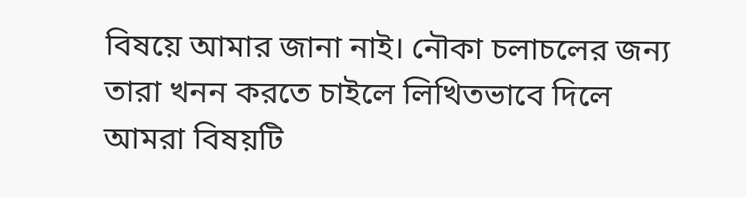বিষয়ে আমার জানা নাই। নৌকা চলাচলের জন্য তারা খনন করতে চাইলে লিখিতভাবে দিলে আমরা বিষয়টি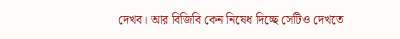দেখব। আর বিজিবি কেন নিষেধ দিচ্ছে সেটিও দেখতে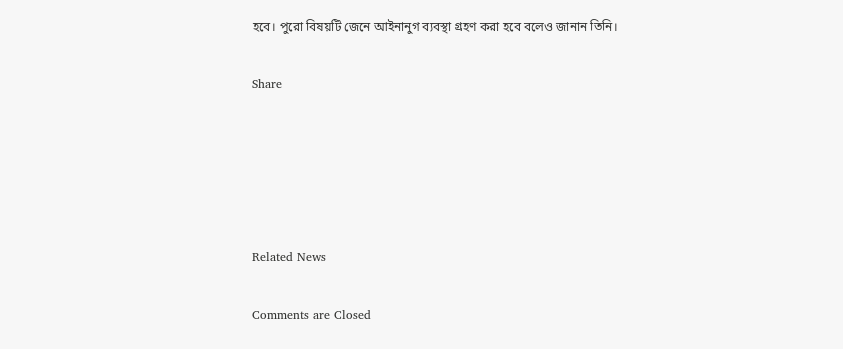হবে। পুরো বিষয়টি জেনে আইনানুগ ব্যবস্থা গ্রহণ করা হবে বলেও জানান তিনি।

Share





Related News

Comments are Closed